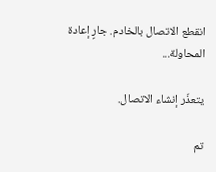انقطع الاتصال بالخادم. جارٍ إعادة المحاولة...

يتعذّر إنشاء الاتصال.

تم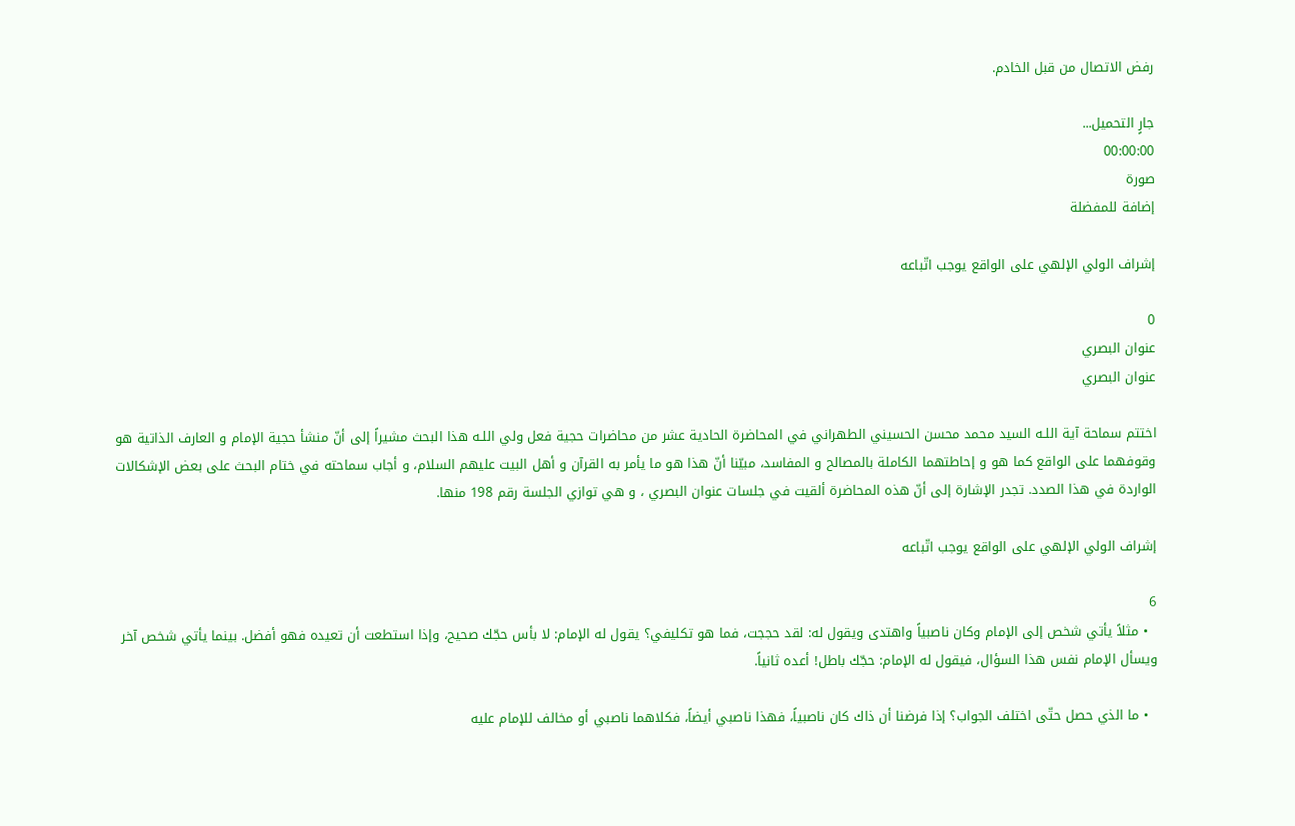رفض الاتصال من قبل الخادم.

جارٍ التحميل...
00:00:00
صورة
إضافة للمفضلة

إشراف الولي الإلهي على الواقع يوجب اتّباعه

0
عنوان البصري
عنوان البصري

اختتم سماحة آية اللـه السيد محمد محسن الحسيني الطهراني في المحاضرة الحادية عشر من محاضرات حجية فعل ولي اللـه هذا البحث مشيراً إلى أنّ منشأ حجية الإمام و العارف الذاتية هو وقوفهما على الواقع كما هو و إحاطتهما الكاملة بالمصالح و المفاسد، مبيّنا أنّ هذا هو ما يأمر به القرآن و أهل البيت عليهم السلام، و أجاب سماحته في ختام البحث على بعض الإشكالات الواردة في هذا الصدد. تجدر الإشارة إلى أنّ هذه المحاضرة ألقيت في جلسات عنوان البصري ، و هي توازي الجلسة رقم 198 منها.

إشراف الولي الإلهي على الواقع يوجب اتّباعه

6
  • مثلاً يأتي شخص إلى الإمام وكان ناصبياً واهتدى ويقول له: لقد حججت، فما هو تكليفي؟ يقول له الإمام: لا بأس حجّك صحيح، وإذا استطعت أن تعيده فهو أفضل. بينما يأتي شخص آخر ويسأل الإمام نفس هذا السؤال، فيقول له الإمام: حجّك باطل! أعده ثانياً.

  • ما الذي حصل حتّى اختلف الجواب؟ إذا فرضنا أن ذاك كان ناصبياً، فهذا ناصبي أيضاً، فكلاهما ناصبي أو مخالف للإمام عليه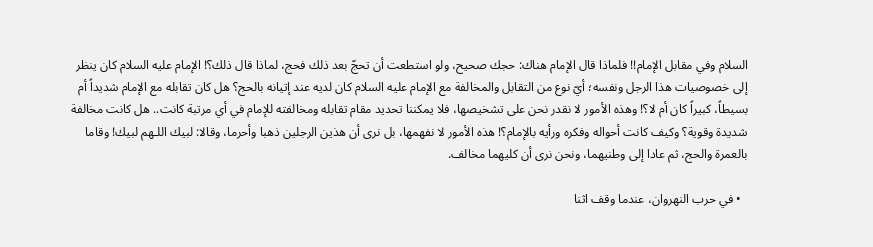السلام وفي مقابل الإمام!! فلماذا قال الإمام هناك: حجك صحيح، ولو استطعت أن تحجّ بعد ذلك فحج، لماذا قال ذلك؟! الإمام عليه السلام كان ينظر إلى خصوصيات هذا الرجل ونفسه؛ أيّ نوع من التقابل والمخالفة مع الإمام عليه السلام كان لديه عند إتيانه بالحج؟ هل كان تقابله مع الإمام شديداً أم بسيطاً، كبيراً كان أم لا؟! وهذه الأمور لا نقدر نحن على تشخيصها، فلا يمكننا تحديد مقام تقابله ومخالفته للإمام في أي مرتبة كانت.. هل كانت مخالفة شديدة وقوية؟ وكيف كانت أحواله وفكره ورأيه بالإمام؟! هذه الأمور لا نفهمها، بل نرى أن هذين الرجلين ذهبا وأحرما، وقالا: لبيك اللـهم لبيك! وقاما بالعمرة والحج، ثم عادا إلى وطنيهما، ونحن نرى أن كليهما مخالف.

  • في حرب النهروان، عندما وقف اثنا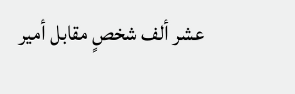عشر ألف شخصٍ مقابل أمير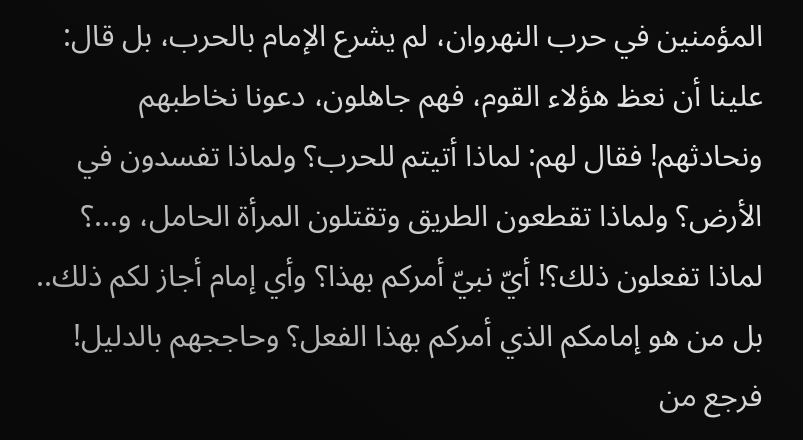المؤمنين في حرب النهروان، لم يشرع الإمام بالحرب، بل قال: علينا أن نعظ هؤلاء القوم، فهم جاهلون، دعونا نخاطبهم ونحادثهم! فقال لهم: لماذا أتيتم للحرب؟ ولماذا تفسدون في الأرض؟ ولماذا تقطعون الطريق وتقتلون المرأة الحامل، و...؟ لماذا تفعلون ذلك؟! أيّ نبيّ أمركم بهذا؟ وأي إمام أجاز لكم ذلك.. بل من هو إمامكم الذي أمركم بهذا الفعل؟ وحاججهم بالدليل! فرجع من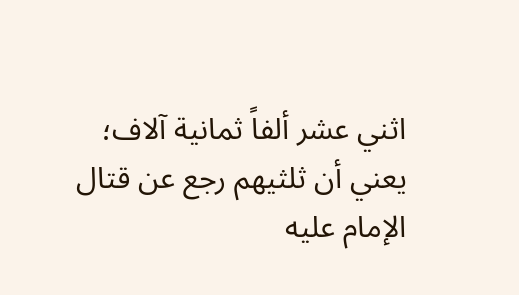اثني عشر ألفاً ثمانية آلاف؛ يعني أن ثلثيهم رجع عن قتال الإمام عليه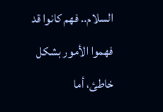السلام.. فهم كانوا قد فهموا الأمور بشكل خاطئ، أما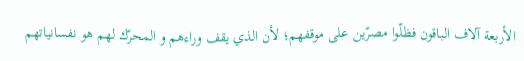الأربعة آلاف الباقون فظلّوا مصرّين على موقفهم؛ لأن الذي يقف وراءهم و المحرّك لهم هو نفسانياتهم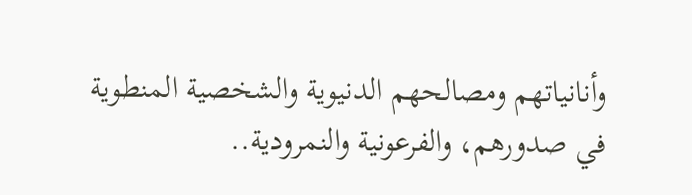وأنانياتهم ومصالحهم الدنيوية والشخصية المنطوية في صدورهم، والفرعونية والنمرودية..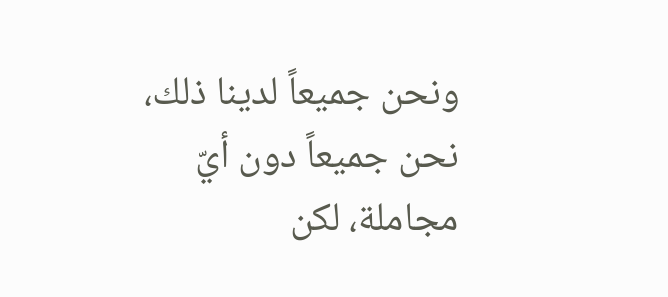ونحن جميعاً لدينا ذلك، نحن جميعاً دون أيّ مجاملة، لكن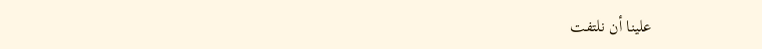علينا أن نلتفت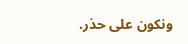ونكون على حذر.